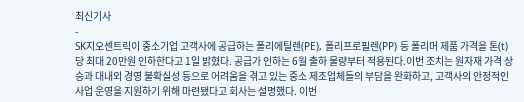최신기사
-
SK지오센트릭이 중소기업 고객사에 공급하는 폴리에틸렌(PE), 폴리프로필렌(PP) 등 폴리머 제품 가격을 톤(t)당 최대 20만원 인하한다고 1일 밝혔다. 공급가 인하는 6월 출하 물량부터 적용된다.이번 조치는 원자재 가격 상승과 대내외 경영 불확실성 등으로 어려움을 겪고 있는 중소 제조업체들의 부담을 완화하고, 고객사의 안정적인 사업 운영을 지원하기 위해 마련됐다고 회사는 설명했다. 이번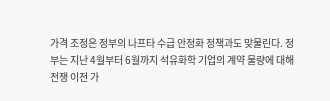가격 조정은 정부의 나프타 수급 안정화 정책과도 맞물린다. 정부는 지난 4월부터 6월까지 석유화학 기업의 계약 물량에 대해 전쟁 이전 가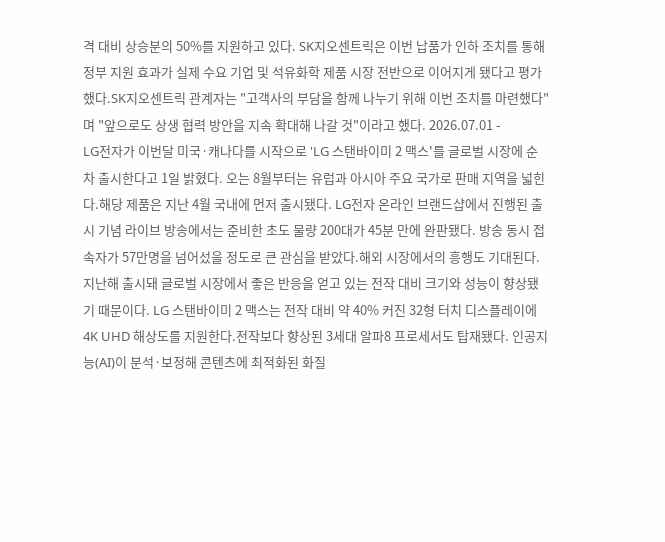격 대비 상승분의 50%를 지원하고 있다. SK지오센트릭은 이번 납품가 인하 조치를 통해 정부 지원 효과가 실제 수요 기업 및 석유화학 제품 시장 전반으로 이어지게 됐다고 평가했다.SK지오센트릭 관계자는 "고객사의 부담을 함께 나누기 위해 이번 조치를 마련했다"며 "앞으로도 상생 협력 방안을 지속 확대해 나갈 것"이라고 했다. 2026.07.01 -
LG전자가 이번달 미국·캐나다를 시작으로 'LG 스탠바이미 2 맥스'를 글로벌 시장에 순차 출시한다고 1일 밝혔다. 오는 8월부터는 유럽과 아시아 주요 국가로 판매 지역을 넓힌다.해당 제품은 지난 4월 국내에 먼저 출시됐다. LG전자 온라인 브랜드샵에서 진행된 출시 기념 라이브 방송에서는 준비한 초도 물량 200대가 45분 만에 완판됐다. 방송 동시 접속자가 57만명을 넘어섰을 정도로 큰 관심을 받았다.해외 시장에서의 흥행도 기대된다. 지난해 출시돼 글로벌 시장에서 좋은 반응을 얻고 있는 전작 대비 크기와 성능이 향상됐기 때문이다. LG 스탠바이미 2 맥스는 전작 대비 약 40% 커진 32형 터치 디스플레이에 4K UHD 해상도를 지원한다.전작보다 향상된 3세대 알파8 프로세서도 탑재됐다. 인공지능(AI)이 분석·보정해 콘텐츠에 최적화된 화질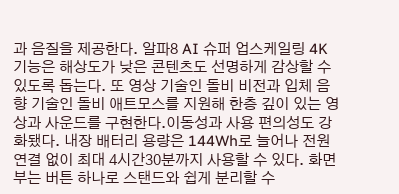과 음질을 제공한다. 알파8 AI 슈퍼 업스케일링 4K 기능은 해상도가 낮은 콘텐츠도 선명하게 감상할 수 있도록 돕는다. 또 영상 기술인 돌비 비전과 입체 음향 기술인 돌비 애트모스를 지원해 한층 깊이 있는 영상과 사운드를 구현한다.이동성과 사용 편의성도 강화됐다. 내장 배터리 용량은 144Wh로 늘어나 전원 연결 없이 최대 4시간30분까지 사용할 수 있다. 화면부는 버튼 하나로 스탠드와 쉽게 분리할 수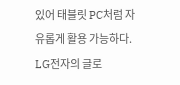있어 태블릿 PC처럼 자유롭게 활용 가능하다. LG전자의 글로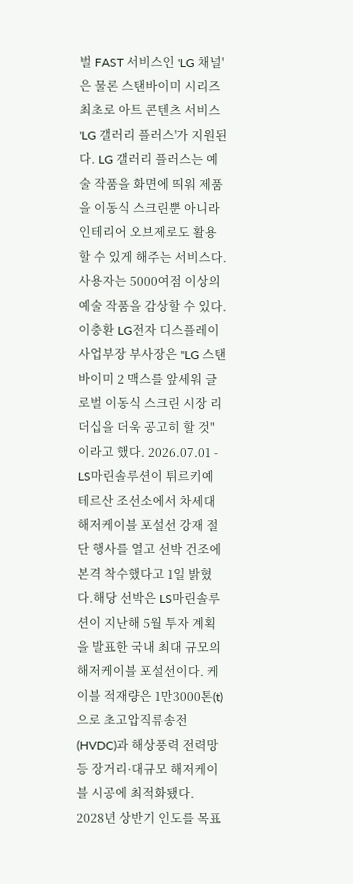벌 FAST 서비스인 'LG 채널'은 물론 스탠바이미 시리즈 최초로 아트 콘텐츠 서비스 'LG 갤러리 플러스'가 지원된다. LG 갤러리 플러스는 예술 작품을 화면에 띄워 제품을 이동식 스크린뿐 아니라 인테리어 오브제로도 활용할 수 있게 해주는 서비스다. 사용자는 5000여점 이상의 예술 작품을 감상할 수 있다. 이충환 LG전자 디스플레이사업부장 부사장은 "LG 스탠바이미 2 맥스를 앞세워 글로벌 이동식 스크린 시장 리더십을 더욱 공고히 할 것"이라고 했다. 2026.07.01 -
LS마린솔루션이 튀르키예 테르산 조선소에서 차세대 해저케이블 포설선 강재 절단 행사를 열고 선박 건조에 본격 착수했다고 1일 밝혔다.해당 선박은 LS마린솔루션이 지난해 5월 투자 계획을 발표한 국내 최대 규모의 해저케이블 포설선이다. 케이블 적재량은 1만3000톤(t)으로 초고압직류송전(HVDC)과 해상풍력 전력망 등 장거리·대규모 해저케이블 시공에 최적화됐다. 2028년 상반기 인도를 목표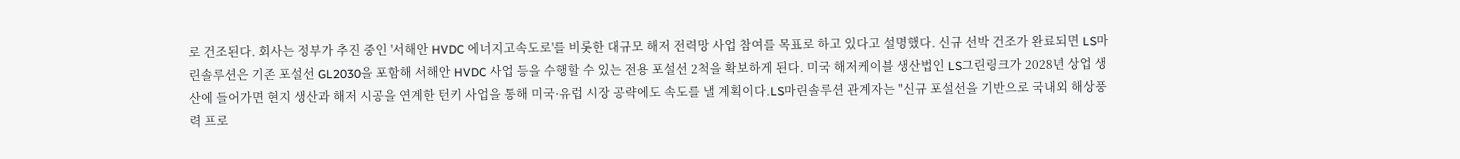로 건조된다. 회사는 정부가 추진 중인 '서해안 HVDC 에너지고속도로'를 비롯한 대규모 해저 전력망 사업 참여를 목표로 하고 있다고 설명했다. 신규 선박 건조가 완료되면 LS마린솔루션은 기존 포설선 GL2030을 포함해 서해안 HVDC 사업 등을 수행할 수 있는 전용 포설선 2척을 확보하게 된다. 미국 해저케이블 생산법인 LS그린링크가 2028년 상업 생산에 들어가면 현지 생산과 해저 시공을 연계한 턴키 사업을 통해 미국·유럽 시장 공략에도 속도를 낼 계획이다.LS마린솔루션 관계자는 "신규 포설선을 기반으로 국내외 해상풍력 프로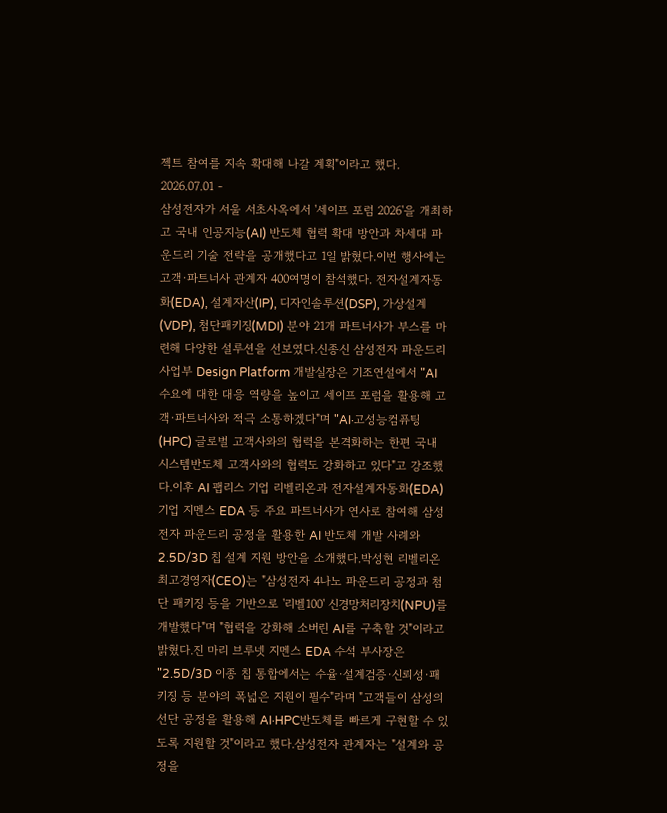젝트 참여를 지속 확대해 나갈 계획"이라고 했다. 2026.07.01 -
삼성전자가 서울 서초사옥에서 '세이프 포럼 2026'을 개최하고 국내 인공지능(AI) 반도체 협력 확대 방안과 차세대 파운드리 기술 전략을 공개했다고 1일 밝혔다.이번 행사에는 고객·파트너사 관계자 400여명이 참석했다. 전자설계자동화(EDA), 설계자산(IP), 디자인솔루션(DSP), 가상설계(VDP), 첨단패키징(MDI) 분야 21개 파트너사가 부스를 마련해 다양한 설루션을 선보였다.신종신 삼성전자 파운드리사업부 Design Platform 개발실장은 기조연설에서 "AI 수요에 대한 대응 역량을 높이고 세이프 포럼을 활용해 고객·파트너사와 적극 소통하겠다"며 "AI·고성능컴퓨팅(HPC) 글로벌 고객사와의 협력을 본격화하는 한편 국내 시스템반도체 고객사와의 협력도 강화하고 있다"고 강조했다.이후 AI 팹리스 기업 리벨리온과 전자설계자동화(EDA) 기업 지멘스 EDA 등 주요 파트너사가 연사로 참여해 삼성전자 파운드리 공정을 활용한 AI 반도체 개발 사례와 2.5D/3D 칩 설계 지원 방안을 소개했다.박성현 리벨리온 최고경영자(CEO)는 "삼성전자 4나노 파운드리 공정과 첨단 패키징 등을 기반으로 '리벨100' 신경망처리장치(NPU)를 개발했다"며 "협력을 강화해 소버린 AI를 구축할 것"이라고 밝혔다.진 마리 브루넷 지멘스 EDA 수석 부사장은 "2.5D/3D 이종 칩 통합에서는 수율·설계검증·신뢰성·패키징 등 분야의 폭넓은 지원이 필수"라며 "고객들이 삼성의 선단 공정을 활용해 AI·HPC반도체를 빠르게 구현할 수 있도록 지원할 것"이라고 했다.삼성전자 관계자는 "설계와 공정을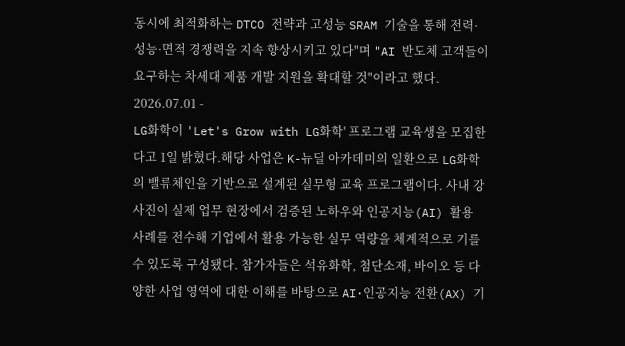동시에 최적화하는 DTCO 전략과 고성능 SRAM 기술을 통해 전력·성능·면적 경쟁력을 지속 향상시키고 있다"며 "AI 반도체 고객들이 요구하는 차세대 제품 개발 지원을 확대할 것"이라고 했다. 2026.07.01 -
LG화학이 'Let's Grow with LG화학' 프로그램 교육생을 모집한다고 1일 밝혔다.해당 사업은 K-뉴딜 아카데미의 일환으로 LG화학의 밸류체인을 기반으로 설계된 실무형 교육 프로그램이다. 사내 강사진이 실제 업무 현장에서 검증된 노하우와 인공지능(AI) 활용 사례를 전수해 기업에서 활용 가능한 실무 역량을 체계적으로 기를 수 있도록 구성됐다. 참가자들은 석유화학, 첨단소재, 바이오 등 다양한 사업 영역에 대한 이해를 바탕으로 AI·인공지능 전환(AX) 기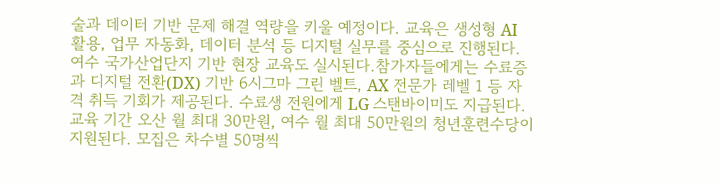술과 데이터 기반 문제 해결 역량을 키울 예정이다. 교육은 생성형 AI 활용, 업무 자동화, 데이터 분석 등 디지털 실무를 중심으로 진행된다. 여수 국가산업단지 기반 현장 교육도 실시된다.참가자들에게는 수료증과 디지털 전환(DX) 기반 6시그마 그린 벨트, AX 전문가 레벨 1 등 자격 취득 기회가 제공된다. 수료생 전원에게 LG 스탠바이미도 지급된다. 교육 기간 오산 월 최대 30만원, 여수 월 최대 50만원의 청년훈련수당이 지원된다. 모집은 차수별 50명씩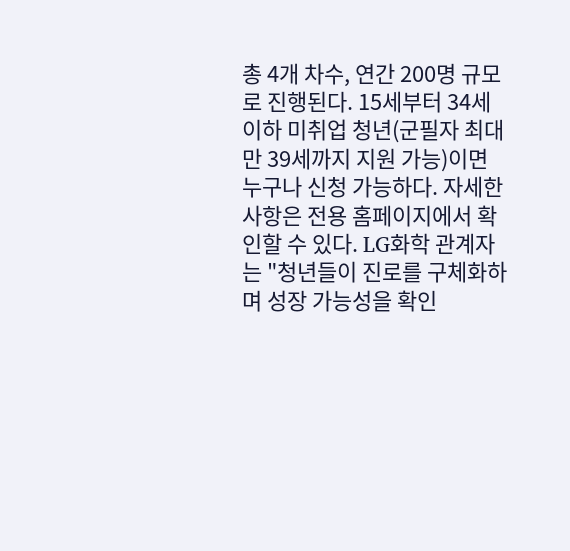총 4개 차수, 연간 200명 규모로 진행된다. 15세부터 34세 이하 미취업 청년(군필자 최대 만 39세까지 지원 가능)이면 누구나 신청 가능하다. 자세한 사항은 전용 홈페이지에서 확인할 수 있다. LG화학 관계자는 "청년들이 진로를 구체화하며 성장 가능성을 확인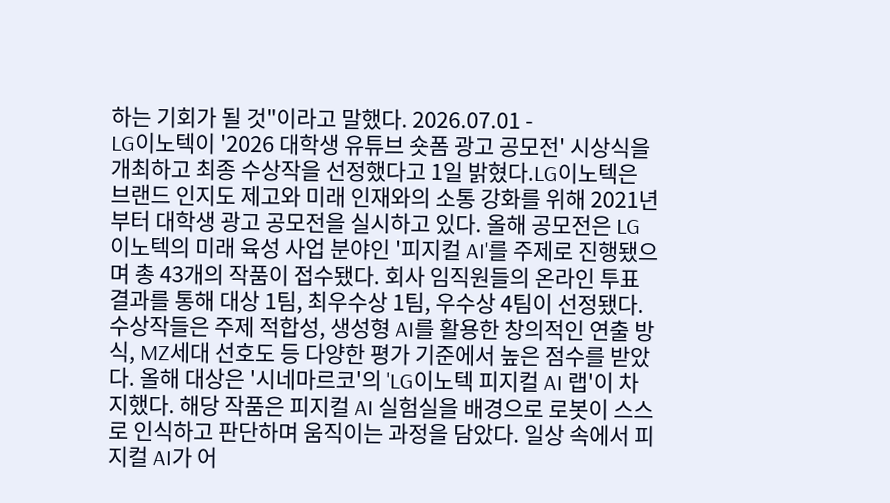하는 기회가 될 것"이라고 말했다. 2026.07.01 -
LG이노텍이 '2026 대학생 유튜브 숏폼 광고 공모전' 시상식을 개최하고 최종 수상작을 선정했다고 1일 밝혔다.LG이노텍은 브랜드 인지도 제고와 미래 인재와의 소통 강화를 위해 2021년부터 대학생 광고 공모전을 실시하고 있다. 올해 공모전은 LG이노텍의 미래 육성 사업 분야인 '피지컬 AI'를 주제로 진행됐으며 총 43개의 작품이 접수됐다. 회사 임직원들의 온라인 투표 결과를 통해 대상 1팀, 최우수상 1팀, 우수상 4팀이 선정됐다.수상작들은 주제 적합성, 생성형 AI를 활용한 창의적인 연출 방식, MZ세대 선호도 등 다양한 평가 기준에서 높은 점수를 받았다. 올해 대상은 '시네마르코'의 'LG이노텍 피지컬 AI 랩'이 차지했다. 해당 작품은 피지컬 AI 실험실을 배경으로 로봇이 스스로 인식하고 판단하며 움직이는 과정을 담았다. 일상 속에서 피지컬 AI가 어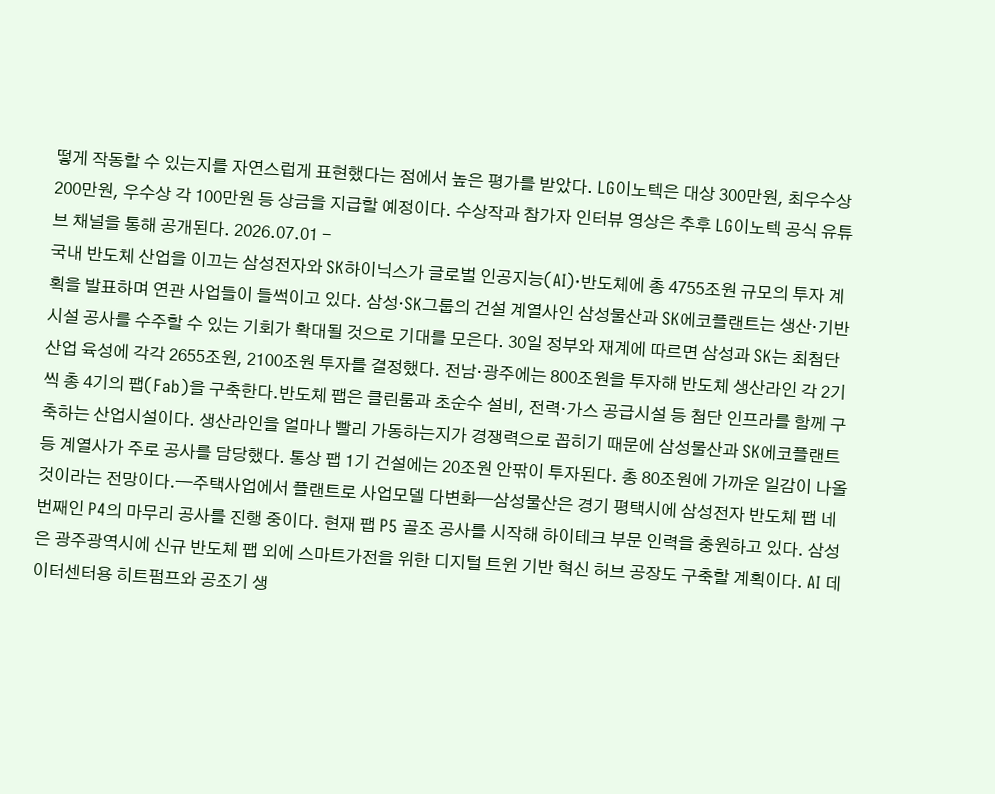떻게 작동할 수 있는지를 자연스럽게 표현했다는 점에서 높은 평가를 받았다. LG이노텍은 대상 300만원, 최우수상 200만원, 우수상 각 100만원 등 상금을 지급할 예정이다. 수상작과 참가자 인터뷰 영상은 추후 LG이노텍 공식 유튜브 채널을 통해 공개된다. 2026.07.01 -
국내 반도체 산업을 이끄는 삼성전자와 SK하이닉스가 글로벌 인공지능(AI)·반도체에 총 4755조원 규모의 투자 계획을 발표하며 연관 사업들이 들썩이고 있다. 삼성·SK그룹의 건설 계열사인 삼성물산과 SK에코플랜트는 생산·기반시설 공사를 수주할 수 있는 기회가 확대될 것으로 기대를 모은다. 30일 정부와 재계에 따르면 삼성과 SK는 최첨단 산업 육성에 각각 2655조원, 2100조원 투자를 결정했다. 전남·광주에는 800조원을 투자해 반도체 생산라인 각 2기씩 총 4기의 팹(Fab)을 구축한다.반도체 팹은 클린룸과 초순수 설비, 전력·가스 공급시설 등 첨단 인프라를 함께 구축하는 산업시설이다. 생산라인을 얼마나 빨리 가동하는지가 경쟁력으로 꼽히기 때문에 삼성물산과 SK에코플랜트 등 계열사가 주로 공사를 담당했다. 통상 팹 1기 건설에는 20조원 안팎이 투자된다. 총 80조원에 가까운 일감이 나올 것이라는 전망이다.━주택사업에서 플랜트로 사업모델 다변화━삼성물산은 경기 평택시에 삼성전자 반도체 팹 네 번째인 P4의 마무리 공사를 진행 중이다. 현재 팹 P5 골조 공사를 시작해 하이테크 부문 인력을 충원하고 있다. 삼성은 광주광역시에 신규 반도체 팹 외에 스마트가전을 위한 디지털 트윈 기반 혁신 허브 공장도 구축할 계획이다. AI 데이터센터용 히트펌프와 공조기 생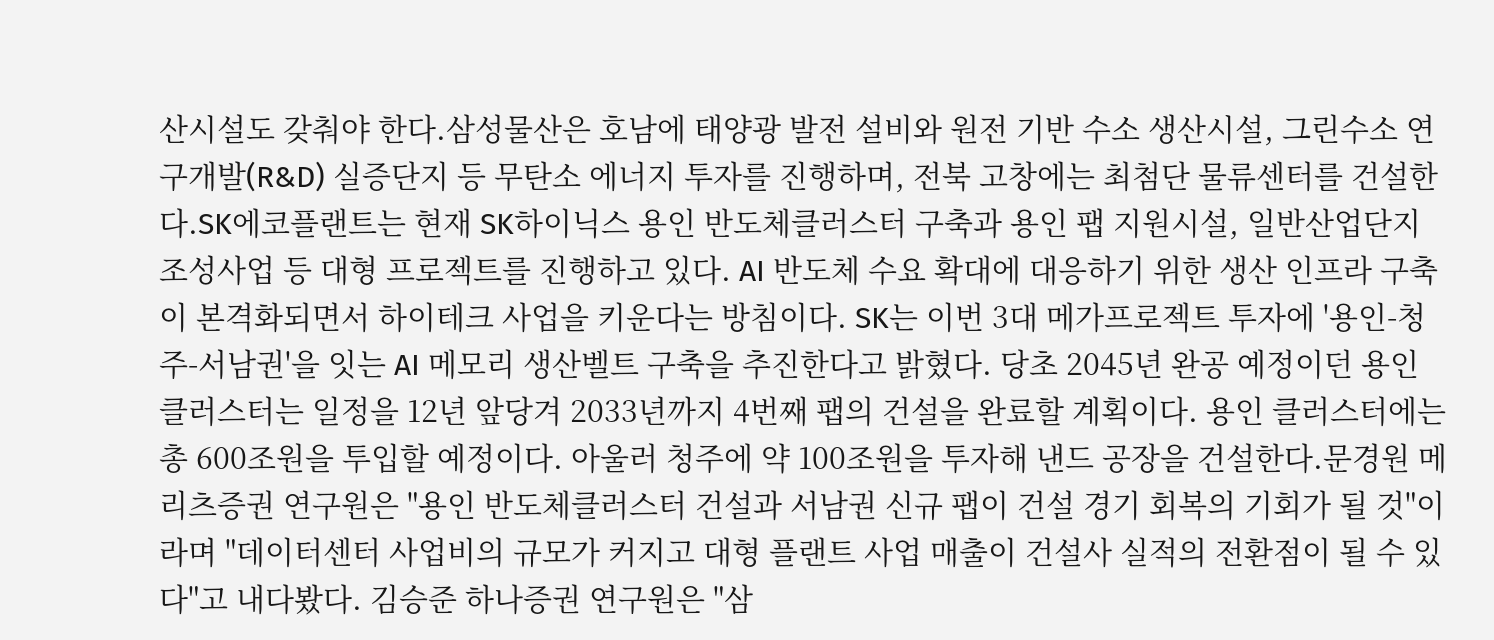산시설도 갖춰야 한다.삼성물산은 호남에 태양광 발전 설비와 원전 기반 수소 생산시설, 그린수소 연구개발(R&D) 실증단지 등 무탄소 에너지 투자를 진행하며, 전북 고창에는 최첨단 물류센터를 건설한다.SK에코플랜트는 현재 SK하이닉스 용인 반도체클러스터 구축과 용인 팹 지원시설, 일반산업단지 조성사업 등 대형 프로젝트를 진행하고 있다. AI 반도체 수요 확대에 대응하기 위한 생산 인프라 구축이 본격화되면서 하이테크 사업을 키운다는 방침이다. SK는 이번 3대 메가프로젝트 투자에 '용인-청주-서남권'을 잇는 AI 메모리 생산벨트 구축을 추진한다고 밝혔다. 당초 2045년 완공 예정이던 용인 클러스터는 일정을 12년 앞당겨 2033년까지 4번째 팹의 건설을 완료할 계획이다. 용인 클러스터에는 총 600조원을 투입할 예정이다. 아울러 청주에 약 100조원을 투자해 낸드 공장을 건설한다.문경원 메리츠증권 연구원은 "용인 반도체클러스터 건설과 서남권 신규 팹이 건설 경기 회복의 기회가 될 것"이라며 "데이터센터 사업비의 규모가 커지고 대형 플랜트 사업 매출이 건설사 실적의 전환점이 될 수 있다"고 내다봤다. 김승준 하나증권 연구원은 "삼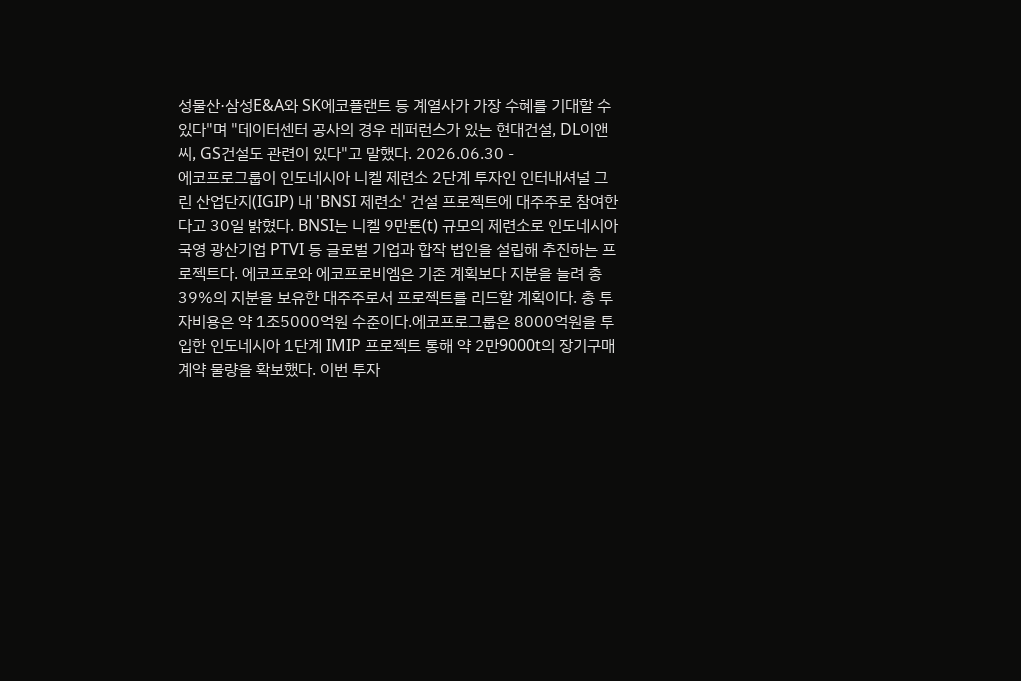성물산·삼성E&A와 SK에코플랜트 등 계열사가 가장 수혜를 기대할 수 있다"며 "데이터센터 공사의 경우 레퍼런스가 있는 현대건설, DL이앤씨, GS건설도 관련이 있다"고 말했다. 2026.06.30 -
에코프로그룹이 인도네시아 니켈 제련소 2단계 투자인 인터내셔널 그린 산업단지(IGIP) 내 'BNSI 제련소' 건설 프로젝트에 대주주로 참여한다고 30일 밝혔다. BNSI는 니켈 9만톤(t) 규모의 제련소로 인도네시아 국영 광산기업 PTVI 등 글로벌 기업과 합작 법인을 설립해 추진하는 프로젝트다. 에코프로와 에코프로비엠은 기존 계획보다 지분을 늘려 총 39%의 지분을 보유한 대주주로서 프로젝트를 리드할 계획이다. 총 투자비용은 약 1조5000억원 수준이다.에코프로그룹은 8000억원을 투입한 인도네시아 1단계 IMIP 프로젝트 통해 약 2만9000t의 장기구매계약 물량을 확보했다. 이번 투자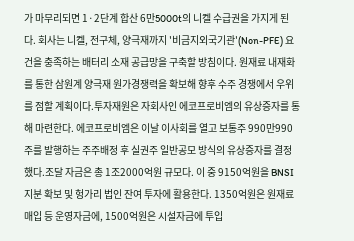가 마무리되면 1·2단계 합산 6만5000t의 니켈 수급권을 가지게 된다. 회사는 니켈, 전구체, 양극재까지 '비금지외국기관'(Non-PFE) 요건을 충족하는 배터리 소재 공급망을 구축할 방침이다. 원재료 내재화를 통한 삼원계 양극재 원가경쟁력을 확보해 향후 수주 경쟁에서 우위를 점할 계획이다.투자재원은 자회사인 에코프로비엠의 유상증자를 통해 마련한다. 에코프로비엠은 이날 이사회를 열고 보통주 990만990주를 발행하는 주주배정 후 실권주 일반공모 방식의 유상증자를 결정했다.조달 자금은 총 1조2000억원 규모다. 이 중 9150억원을 BNSI 지분 확보 및 헝가리 법인 잔여 투자에 활용한다. 1350억원은 원재료 매입 등 운영자금에, 1500억원은 시설자금에 투입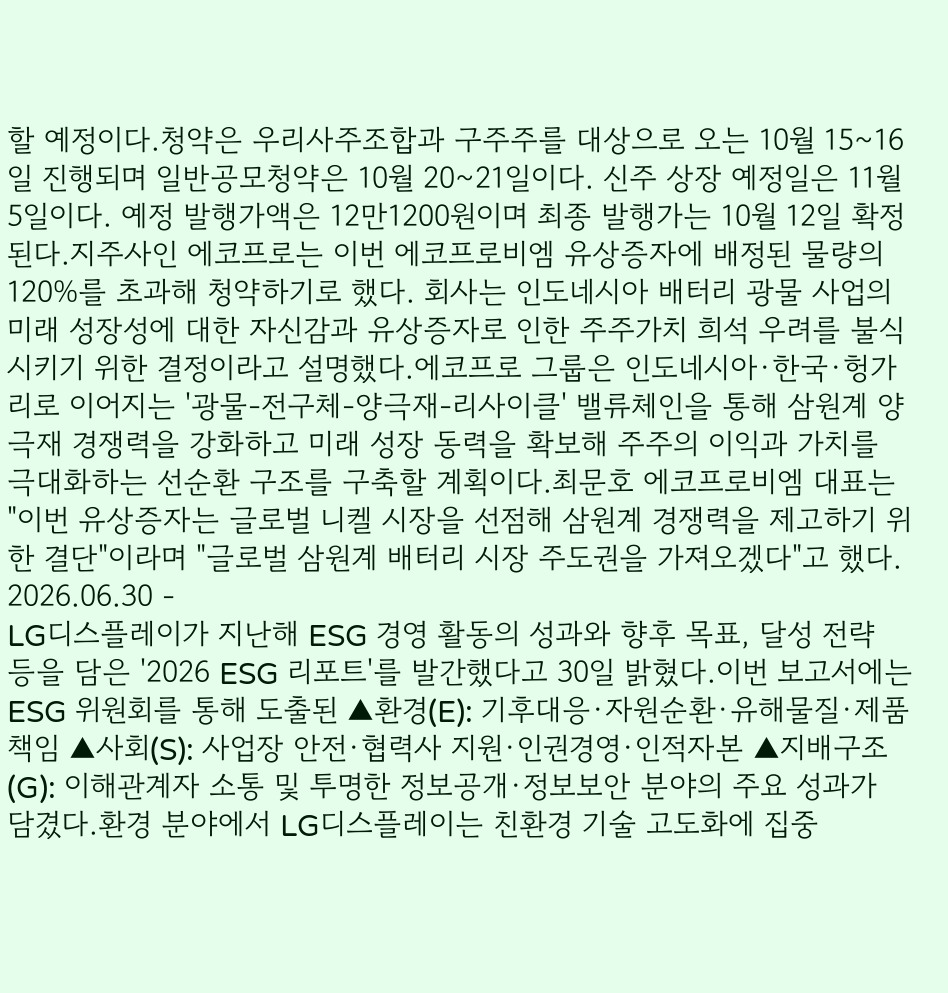할 예정이다.청약은 우리사주조합과 구주주를 대상으로 오는 10월 15~16일 진행되며 일반공모청약은 10월 20~21일이다. 신주 상장 예정일은 11월 5일이다. 예정 발행가액은 12만1200원이며 최종 발행가는 10월 12일 확정된다.지주사인 에코프로는 이번 에코프로비엠 유상증자에 배정된 물량의 120%를 초과해 청약하기로 했다. 회사는 인도네시아 배터리 광물 사업의 미래 성장성에 대한 자신감과 유상증자로 인한 주주가치 희석 우려를 불식시키기 위한 결정이라고 설명했다.에코프로 그룹은 인도네시아·한국·헝가리로 이어지는 '광물-전구체-양극재-리사이클' 밸류체인을 통해 삼원계 양극재 경쟁력을 강화하고 미래 성장 동력을 확보해 주주의 이익과 가치를 극대화하는 선순환 구조를 구축할 계획이다.최문호 에코프로비엠 대표는 "이번 유상증자는 글로벌 니켈 시장을 선점해 삼원계 경쟁력을 제고하기 위한 결단"이라며 "글로벌 삼원계 배터리 시장 주도권을 가져오겠다"고 했다. 2026.06.30 -
LG디스플레이가 지난해 ESG 경영 활동의 성과와 향후 목표, 달성 전략 등을 담은 '2026 ESG 리포트'를 발간했다고 30일 밝혔다.이번 보고서에는 ESG 위원회를 통해 도출된 ▲환경(E): 기후대응·자원순환·유해물질·제품책임 ▲사회(S): 사업장 안전·협력사 지원·인권경영·인적자본 ▲지배구조(G): 이해관계자 소통 및 투명한 정보공개·정보보안 분야의 주요 성과가 담겼다.환경 분야에서 LG디스플레이는 친환경 기술 고도화에 집중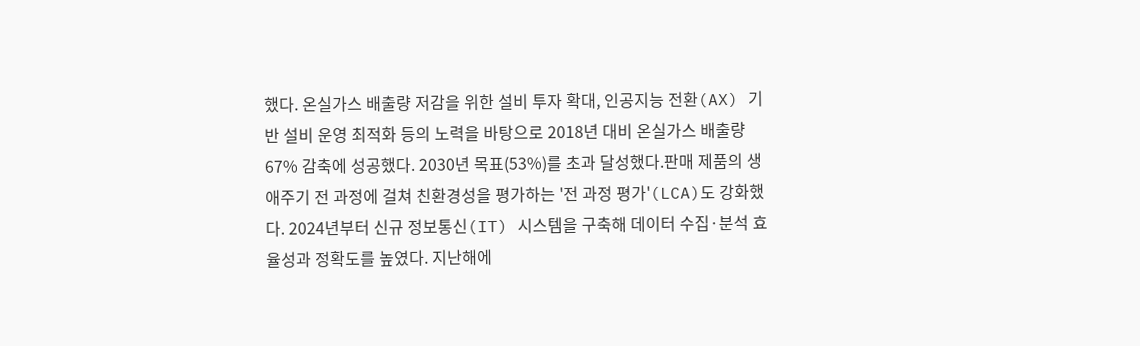했다. 온실가스 배출량 저감을 위한 설비 투자 확대, 인공지능 전환(AX) 기반 설비 운영 최적화 등의 노력을 바탕으로 2018년 대비 온실가스 배출량 67% 감축에 성공했다. 2030년 목표(53%)를 초과 달성했다.판매 제품의 생애주기 전 과정에 걸쳐 친환경성을 평가하는 '전 과정 평가'(LCA)도 강화했다. 2024년부터 신규 정보통신(IT) 시스템을 구축해 데이터 수집·분석 효율성과 정확도를 높였다. 지난해에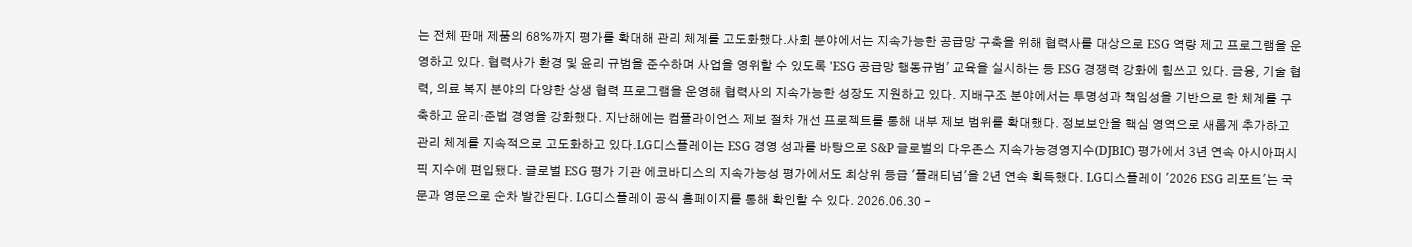는 전체 판매 제품의 68%까지 평가를 확대해 관리 체계를 고도화했다.사회 분야에서는 지속가능한 공급망 구축을 위해 협력사를 대상으로 ESG 역량 제고 프로그램을 운영하고 있다. 협력사가 환경 및 윤리 규범을 준수하며 사업을 영위할 수 있도록 'ESG 공급망 행동규범' 교육을 실시하는 등 ESG 경쟁력 강화에 힘쓰고 있다. 금융, 기술 협력, 의료 복지 분야의 다양한 상생 협력 프로그램을 운영해 협력사의 지속가능한 성장도 지원하고 있다. 지배구조 분야에서는 투명성과 책임성을 기반으로 한 체계를 구축하고 윤리·준법 경영을 강화했다. 지난해에는 컴플라이언스 제보 절차 개선 프로젝트를 통해 내부 제보 범위를 확대했다. 정보보안을 핵심 영역으로 새롭게 추가하고 관리 체계를 지속적으로 고도화하고 있다.LG디스플레이는 ESG 경영 성과를 바탕으로 S&P 글로벌의 다우존스 지속가능경영지수(DJBIC) 평가에서 3년 연속 아시아퍼시픽 지수에 편입됐다. 글로벌 ESG 평가 기관 에코바디스의 지속가능성 평가에서도 최상위 등급 '플래티넘'을 2년 연속 획득했다. LG디스플레이 '2026 ESG 리포트'는 국문과 영문으로 순차 발간된다. LG디스플레이 공식 홈페이지를 통해 확인할 수 있다. 2026.06.30 -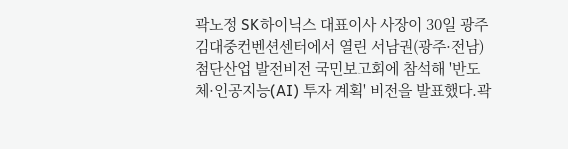곽노정 SK하이닉스 대표이사 사장이 30일 광주 김대중컨벤션센터에서 열린 서남권(광주·전남) 첨단산업 발전비전 국민보고회에 참석해 '반도체·인공지능(AI) 투자 계획' 비전을 발표했다.곽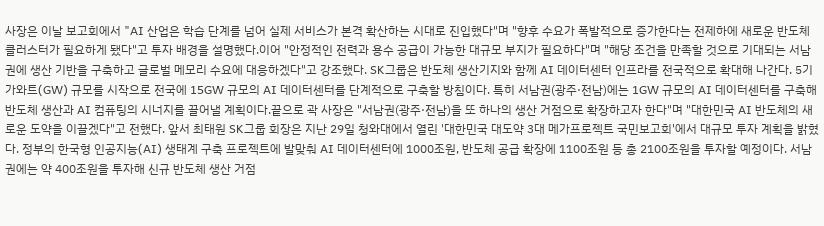사장은 이날 보고회에서 "AI 산업은 학습 단계를 넘어 실제 서비스가 본격 확산하는 시대로 진입했다"며 "향후 수요가 폭발적으로 증가한다는 전제하에 새로운 반도체 클러스터가 필요하게 됐다"고 투자 배경을 설명했다.이어 "안정적인 전력과 용수 공급이 가능한 대규모 부지가 필요하다"며 "해당 조건을 만족할 것으로 기대되는 서남권에 생산 기반을 구축하고 글로벌 메모리 수요에 대응하겠다"고 강조했다. SK그룹은 반도체 생산기지와 함께 AI 데이터센터 인프라를 전국적으로 확대해 나간다. 5기가와트(GW) 규모를 시작으로 전국에 15GW 규모의 AI 데이터센터를 단계적으로 구축할 방침이다. 특히 서남권(광주·전남)에는 1GW 규모의 AI 데이터센터를 구축해 반도체 생산과 AI 컴퓨팅의 시너지를 끌어낼 계획이다.끝으로 곽 사장은 "서남권(광주·전남)을 또 하나의 생산 거점으로 확장하고자 한다"며 "대한민국 AI 반도체의 새로운 도약을 이끌겠다"고 전했다. 앞서 최태원 SK그룹 회장은 지난 29일 청와대에서 열린 '대한민국 대도약 3대 메가프로젝트 국민보고회'에서 대규모 투자 계획을 밝혔다. 정부의 한국형 인공지능(AI) 생태계 구축 프로젝트에 발맞춰 AI 데이터센터에 1000조원, 반도체 공급 확장에 1100조원 등 총 2100조원을 투자할 예정이다. 서남권에는 약 400조원을 투자해 신규 반도체 생산 거점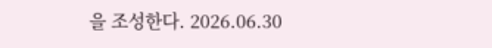을 조성한다. 2026.06.30